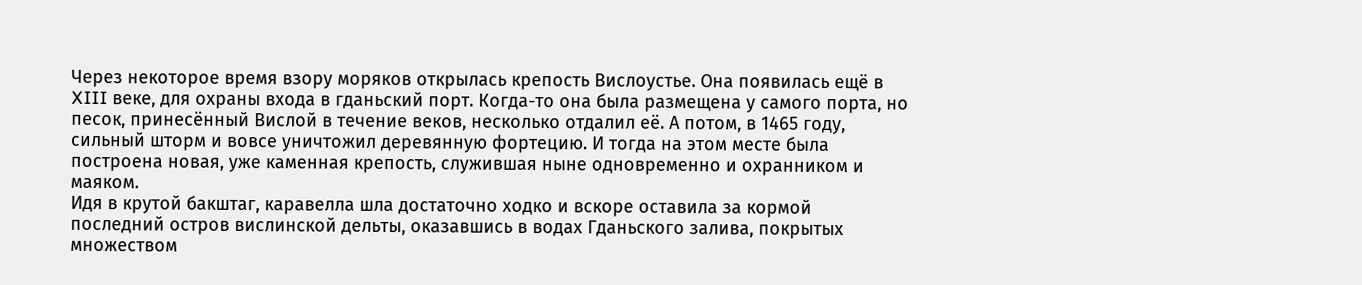Через некоторое время взору моряков открылась крепость Вислоустье. Она появилась ещё в XIII веке, для охраны входа в гданьский порт. Когда-то она была размещена у самого порта, но песок, принесённый Вислой в течение веков, несколько отдалил её. А потом, в 1465 году, сильный шторм и вовсе уничтожил деревянную фортецию. И тогда на этом месте была построена новая, уже каменная крепость, служившая ныне одновременно и охранником и маяком.
Идя в крутой бакштаг, каравелла шла достаточно ходко и вскоре оставила за кормой последний остров вислинской дельты, оказавшись в водах Гданьского залива, покрытых множеством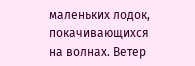маленьких лодок, покачивающихся на волнах. Ветер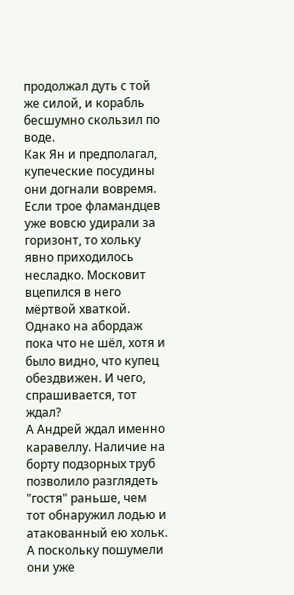продолжал дуть с той же силой, и корабль бесшумно скользил по воде.
Как Ян и предполагал, купеческие посудины они догнали вовремя. Если трое фламандцев уже вовсю удирали за горизонт, то хольку явно приходилось несладко. Московит вцепился в него мёртвой хваткой. Однако на абордаж пока что не шёл, хотя и было видно, что купец обездвижен. И чего, спрашивается, тот ждал?
А Андрей ждал именно каравеллу. Наличие на борту подзорных труб позволило разглядеть "гостя" раньше, чем тот обнаружил лодью и атакованный ею хольк. А поскольку пошумели они уже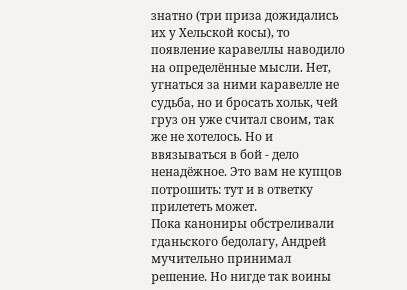знатно (три приза дожидались их у Хельской косы), то появление каравеллы наводило на определённые мысли. Нет, угнаться за ними каравелле не судьба, но и бросать хольк, чей груз он уже считал своим, так же не хотелось. Но и ввязываться в бой - дело ненадёжное. Это вам не купцов потрошить: тут и в ответку прилететь может.
Пока канониры обстреливали гданьского бедолагу, Андрей мучительно принимал решение. Но нигде так воины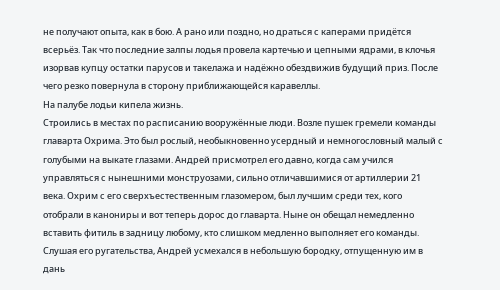не получают опыта, как в бою. А рано или поздно, но драться с каперами придётся всерьёз. Так что последние залпы лодья провела картечью и цепными ядрами, в клочья изорвав купцу остатки парусов и такелажа и надёжно обездвижив будущий приз. После чего резко повернула в сторону приближающейся каравеллы.
На палубе лодьи кипела жизнь.
Строились в местах по расписанию вооружённые люди. Возле пушек гремели команды главарта Охрима. Это был рослый, необыкновенно усердный и немногословный малый с голубыми на выкате глазами. Андрей присмотрел его давно, когда сам учился управляться с нынешними монструозами, сильно отличавшимися от артиллерии 21 века. Охрим с его сверхъестественным глазомером, был лучшим среди тех, кого отобрали в канониры и вот теперь дорос до главарта. Ныне он обещал немедленно вставить фитиль в задницу любому, кто слишком медленно выполняет его команды.
Слушая его ругательства, Андрей усмехался в небольшую бородку, отпущенную им в дань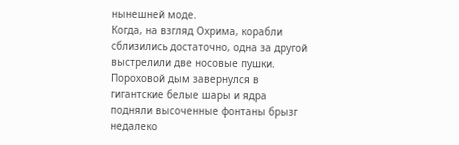нынешней моде.
Когда, на взгляд Охрима, корабли сблизились достаточно, одна за другой выстрелили две носовые пушки. Пороховой дым завернулся в гигантские белые шары и ядра подняли высоченные фонтаны брызг недалеко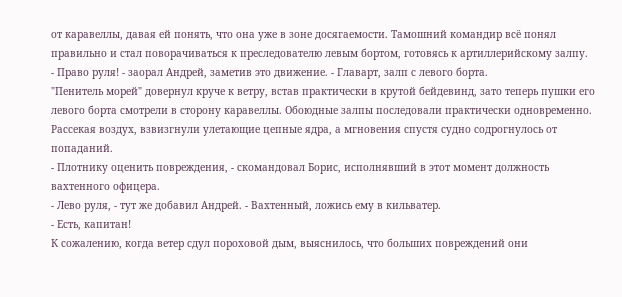от каравеллы, давая ей понять, что она уже в зоне досягаемости. Тамошний командир всё понял правильно и стал поворачиваться к преследователю левым бортом, готовясь к артиллерийскому залпу.
- Право руля! - заорал Андрей, заметив это движение. - Главарт, залп с левого борта.
"Пенитель морей" довернул круче к ветру, встав практически в крутой бейдевинд, зато теперь пушки его левого борта смотрели в сторону каравеллы. Обоюдные залпы последовали практически одновременно. Рассекая воздух, взвизгнули улетающие цепные ядра, а мгновения спустя судно содрогнулось от попаданий.
- Плотнику оценить повреждения, - скомандовал Борис, исполнявший в этот момент должность вахтенного офицера.
- Лево руля, - тут же добавил Андрей. - Вахтенный, ложись ему в кильватер.
- Есть, капитан!
К сожалению, когда ветер сдул пороховой дым, выяснилось, что больших повреждений они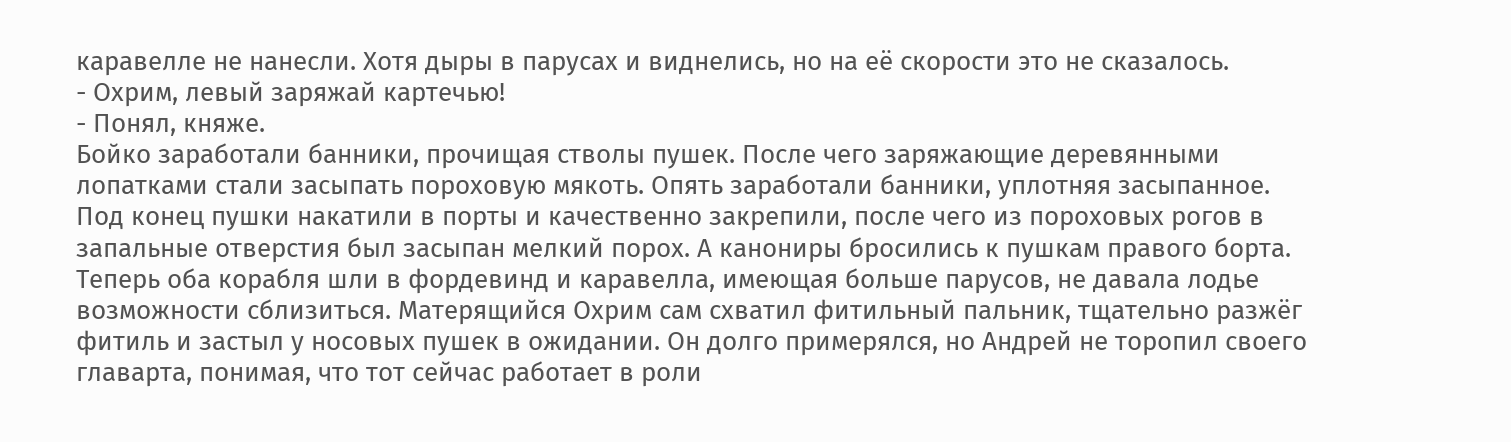каравелле не нанесли. Хотя дыры в парусах и виднелись, но на её скорости это не сказалось.
- Охрим, левый заряжай картечью!
- Понял, княже.
Бойко заработали банники, прочищая стволы пушек. После чего заряжающие деревянными лопатками стали засыпать пороховую мякоть. Опять заработали банники, уплотняя засыпанное. Под конец пушки накатили в порты и качественно закрепили, после чего из пороховых рогов в запальные отверстия был засыпан мелкий порох. А канониры бросились к пушкам правого борта.
Теперь оба корабля шли в фордевинд и каравелла, имеющая больше парусов, не давала лодье возможности сблизиться. Матерящийся Охрим сам схватил фитильный пальник, тщательно разжёг фитиль и застыл у носовых пушек в ожидании. Он долго примерялся, но Андрей не торопил своего главарта, понимая, что тот сейчас работает в роли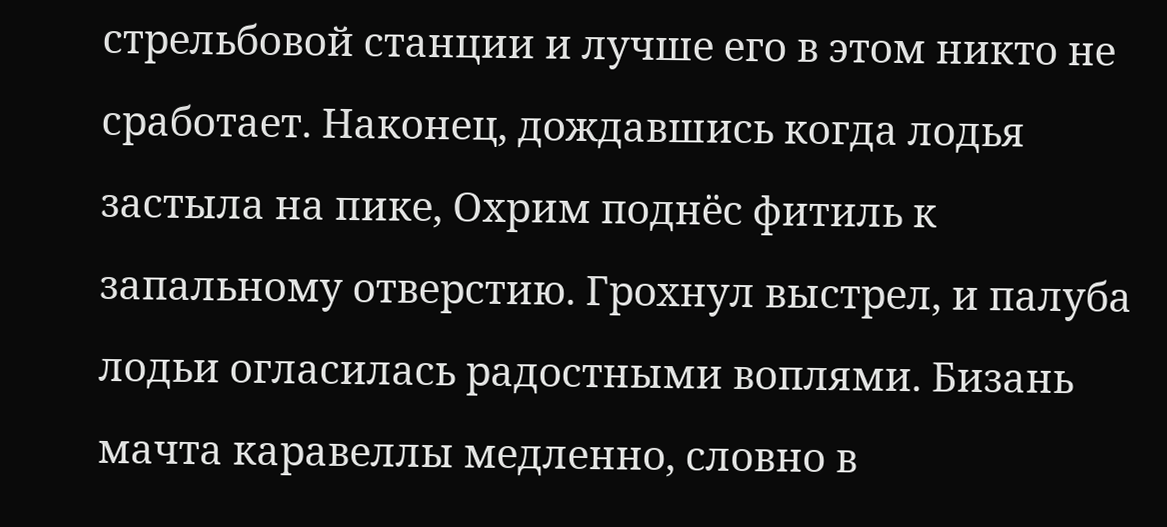стрельбовой станции и лучше его в этом никто не сработает. Наконец, дождавшись когда лодья застыла на пике, Охрим поднёс фитиль к запальному отверстию. Грохнул выстрел, и палуба лодьи огласилась радостными воплями. Бизань мачта каравеллы медленно, словно в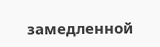замедленной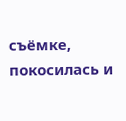съёмке, покосилась и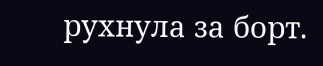рухнула за борт.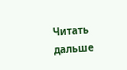Читать дальше